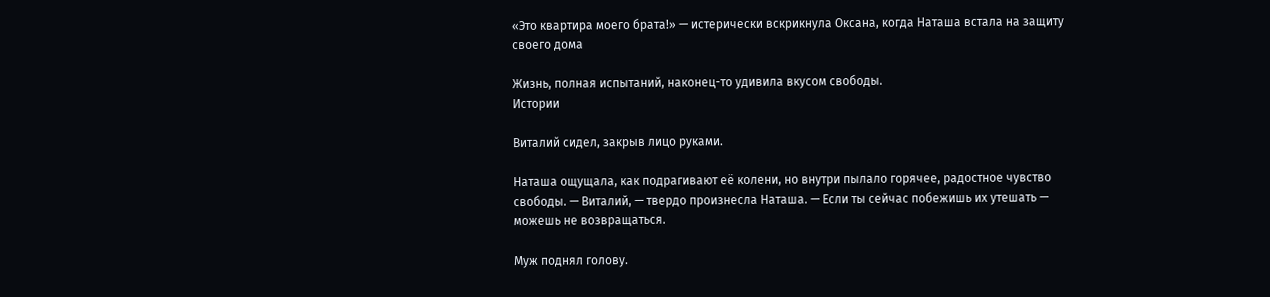«Это квартира моего брата!» — истерически вскрикнула Оксана, когда Наташа встала на защиту своего дома

Жизнь, полная испытаний, наконец-то удивила вкусом свободы.
Истории

Виталий сидел, закрыв лицо руками.

Наташа ощущала, как подрагивают её колени, но внутри пылало горячее, радостное чувство свободы. — Виталий, — твердо произнесла Наташа. — Если ты сейчас побежишь их утешать — можешь не возвращаться.

Муж поднял голову.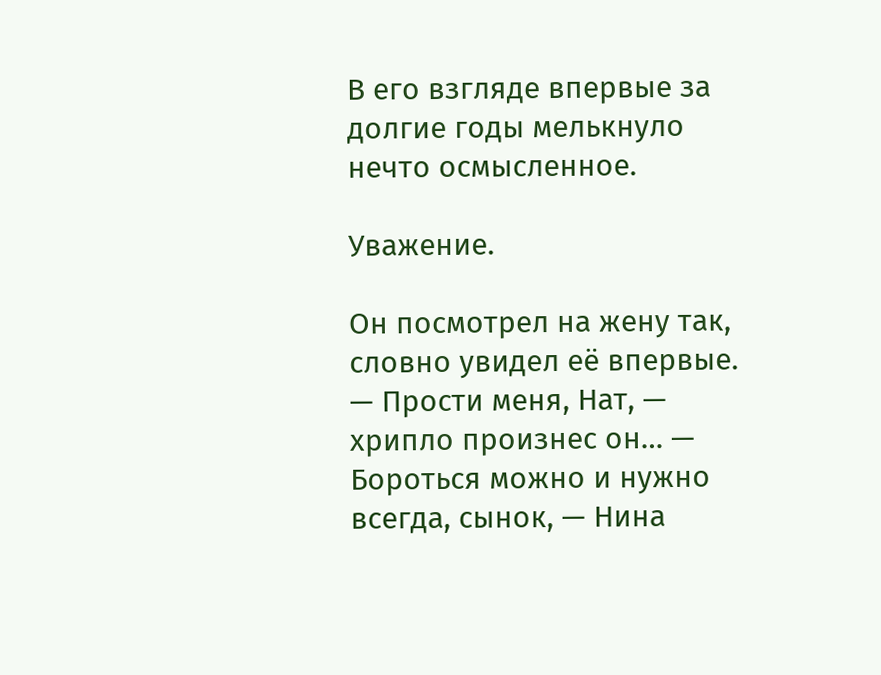В его взгляде впервые за долгие годы мелькнуло нечто осмысленное.

Уважение.

Он посмотрел на жену так, словно увидел её впервые. — Прости меня, Нат, — хрипло произнес он… — Бороться можно и нужно всегда, сынок, — Нина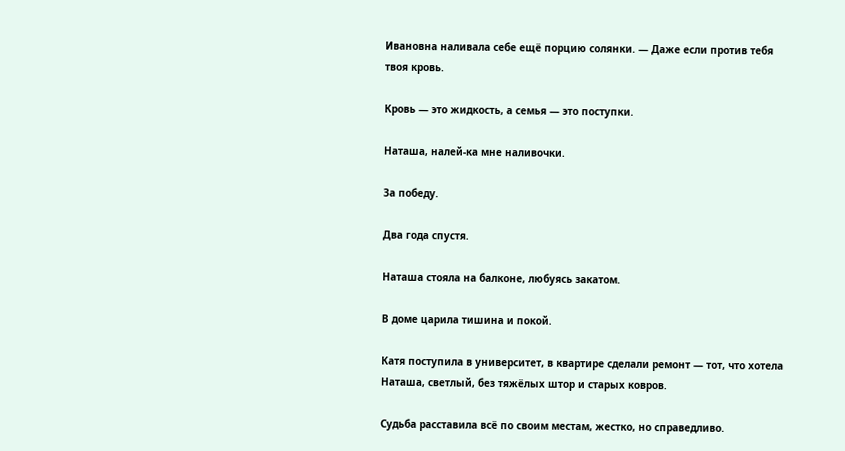Ивановна наливала себе ещё порцию солянки. — Даже если против тебя твоя кровь.

Кровь — это жидкость, а семья — это поступки.

Наташа, налей-ка мне наливочки.

За победу.

Два года спустя.

Наташа стояла на балконе, любуясь закатом.

В доме царила тишина и покой.

Катя поступила в университет, в квартире сделали ремонт — тот, что хотела Наташа, светлый, без тяжёлых штор и старых ковров.

Судьба расставила всё по своим местам, жестко, но справедливо.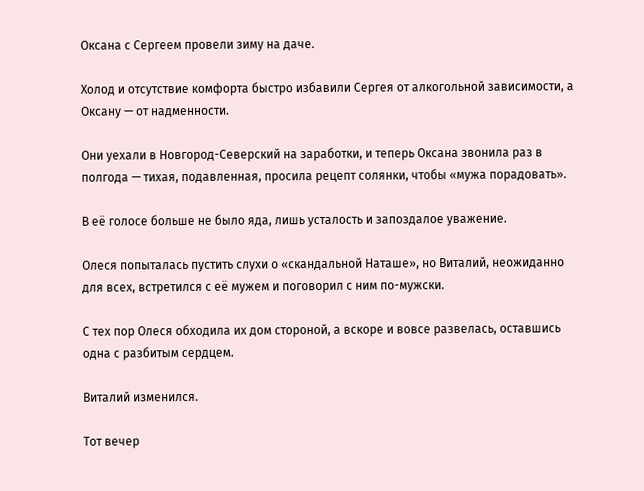Оксана с Сергеем провели зиму на даче.

Холод и отсутствие комфорта быстро избавили Сергея от алкогольной зависимости, а Оксану — от надменности.

Они уехали в Новгород-Северский на заработки, и теперь Оксана звонила раз в полгода — тихая, подавленная, просила рецепт солянки, чтобы «мужа порадовать».

В её голосе больше не было яда, лишь усталость и запоздалое уважение.

Олеся попыталась пустить слухи о «скандальной Наташе», но Виталий, неожиданно для всех, встретился с её мужем и поговорил с ним по-мужски.

С тех пор Олеся обходила их дом стороной, а вскоре и вовсе развелась, оставшись одна с разбитым сердцем.

Виталий изменился.

Тот вечер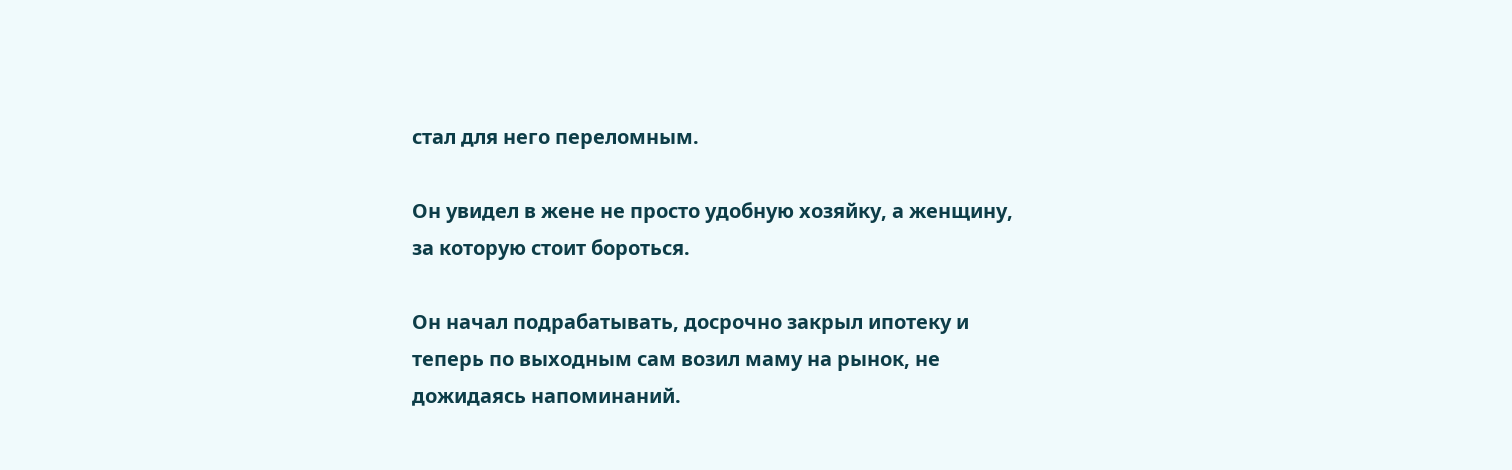стал для него переломным.

Он увидел в жене не просто удобную хозяйку, а женщину, за которую стоит бороться.

Он начал подрабатывать, досрочно закрыл ипотеку и теперь по выходным сам возил маму на рынок, не дожидаясь напоминаний.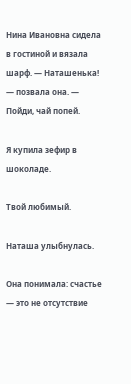Нина Ивановна сидела в гостиной и вязала шарф. — Наташенька! — позвала она. — Пойди, чай попей.

Я купила зефир в шоколаде.

Твой любимый.

Наташа улыбнулась.

Она понимала: счастье — это не отсутствие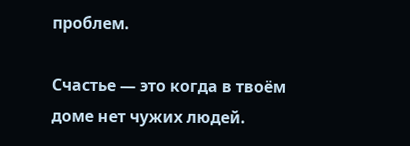проблем.

Счастье — это когда в твоём доме нет чужих людей.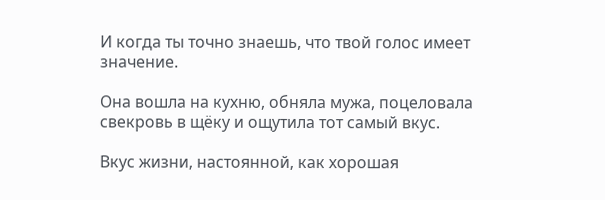И когда ты точно знаешь, что твой голос имеет значение.

Она вошла на кухню, обняла мужа, поцеловала свекровь в щёку и ощутила тот самый вкус.

Вкус жизни, настоянной, как хорошая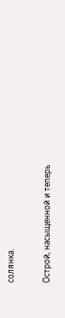солянка.

Острой, насыщенной и теперь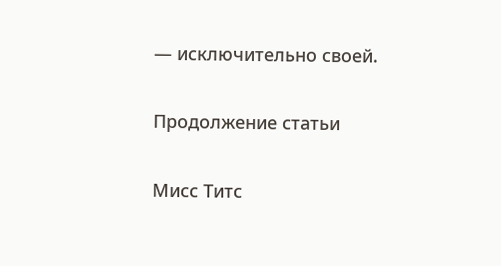— исключительно своей.

Продолжение статьи

Мисс Титс